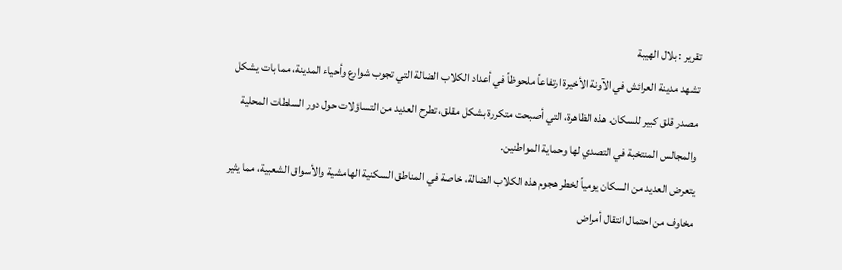تقرير : بلال الهيبة
تشهد مدينة العرائش في الآونة الأخيرة ارتفاعاً ملحوظاً في أعداد الكلاب الضالة التي تجوب شوارع وأحياء المدينة، مما بات يشكل مصدر قلق كبير للسكان. هذه الظاهرة، التي أصبحت متكررة بشكل مقلق، تطرح العديد من التساؤلات حول دور السلطات المحلية والمجالس المنتخبة في التصدي لها وحماية المواطنين.
يتعرض العديد من السكان يومياً لخطر هجوم هذه الكلاب الضالة، خاصة في المناطق السكنية الهامشية والأسواق الشعبية، مما يثير مخاوف من احتمال انتقال أمراض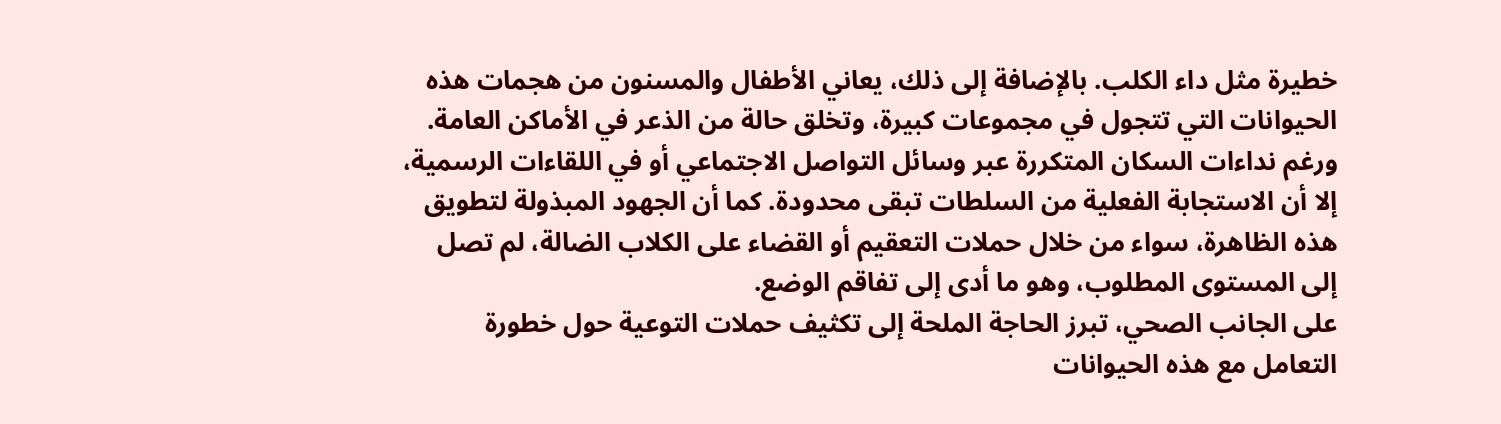خطيرة مثل داء الكلب. بالإضافة إلى ذلك، يعاني الأطفال والمسنون من هجمات هذه الحيوانات التي تتجول في مجموعات كبيرة، وتخلق حالة من الذعر في الأماكن العامة.
ورغم نداءات السكان المتكررة عبر وسائل التواصل الاجتماعي أو في اللقاءات الرسمية، إلا أن الاستجابة الفعلية من السلطات تبقى محدودة. كما أن الجهود المبذولة لتطويق هذه الظاهرة، سواء من خلال حملات التعقيم أو القضاء على الكلاب الضالة، لم تصل إلى المستوى المطلوب، وهو ما أدى إلى تفاقم الوضع.
على الجانب الصحي، تبرز الحاجة الملحة إلى تكثيف حملات التوعية حول خطورة التعامل مع هذه الحيوانات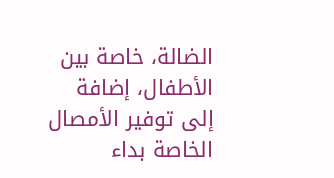الضالة، خاصة بين الأطفال، إضافة إلى توفير الأمصال الخاصة بداء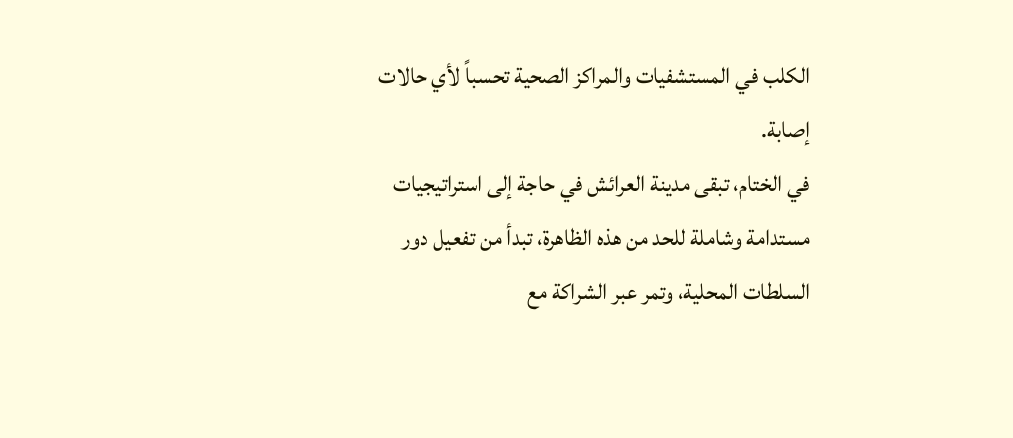الكلب في المستشفيات والمراكز الصحية تحسباً لأي حالات إصابة.
في الختام، تبقى مدينة العرائش في حاجة إلى استراتيجيات مستدامة وشاملة للحد من هذه الظاهرة، تبدأ من تفعيل دور السلطات المحلية، وتمر عبر الشراكة مع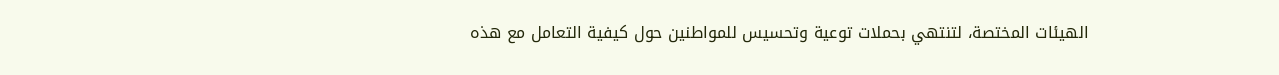الهيئات المختصة، لتنتهي بحملات توعية وتحسيس للمواطنين حول كيفية التعامل مع هذه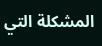المشكلة التي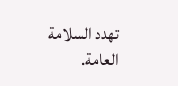تهدد السلامة العامة.